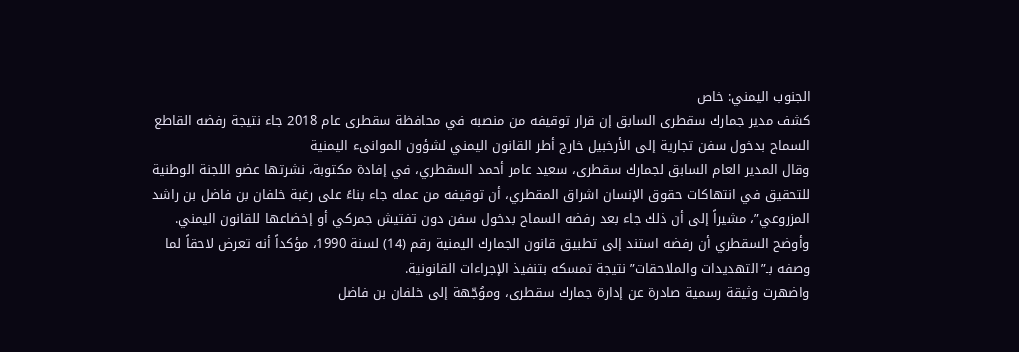الجنوب اليمني: خاص
كشف مدير جمارك سقطرى السابق إن قرار توقيفه من منصبه في محافظة سقطرى عام 2018 جاء نتيجة رفضه القاطع السماح بدخول سفن تجارية إلى الأرخبيل خارج أطر القانون اليمني لشؤون الموانىء اليمنية
وقال المدير العام السابق لجمارك سقطرى، سعيد عامر أحمد السقطري، في إفادة مكتوبة، نشرتها عضو اللجنة الوطنية للتحقيق في انتهاكات حقوق الإنسان اشراق المقطري، أن توقيفه من عمله جاء بناءً على رغبة خلفان بن فاضل بن راشد المزروعي”، مشيراً إلى أن ذلك جاء بعد رفضه السماح بدخول سفن دون تفتيش جمركي أو إخضاعها للقانون اليمني.
وأوضح السقطري أن رفضه استند إلى تطبيق قانون الجمارك اليمنية رقم (14) لسنة 1990، مؤكداً أنه تعرض لاحقاً لما وصفه بـ”التهديدات والملاحقات” نتيجة تمسكه بتنفيذ الإجراءات القانونية.
واضهرت وثيقة رسمية صادرة عن إدارة جمارك سقطرى، وموُجّهة إلى خلفان بن فاضل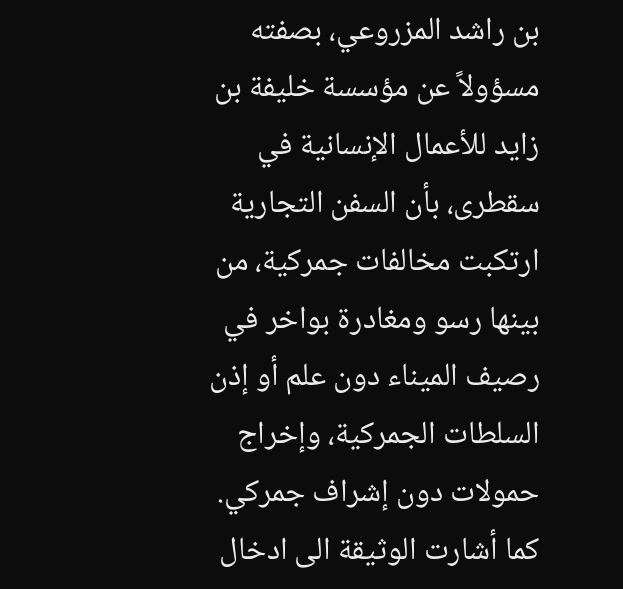بن راشد المزروعي، بصفته مسؤولاً عن مؤسسة خليفة بن زايد للأعمال الإنسانية في سقطرى، بأن السفن التجارية ارتكبت مخالفات جمركية، من بينها رسو ومغادرة بواخر في رصيف الميناء دون علم أو إذن السلطات الجمركية، وإخراج حمولات دون إشراف جمركي.
كما أشارت الوثيقة الى ادخال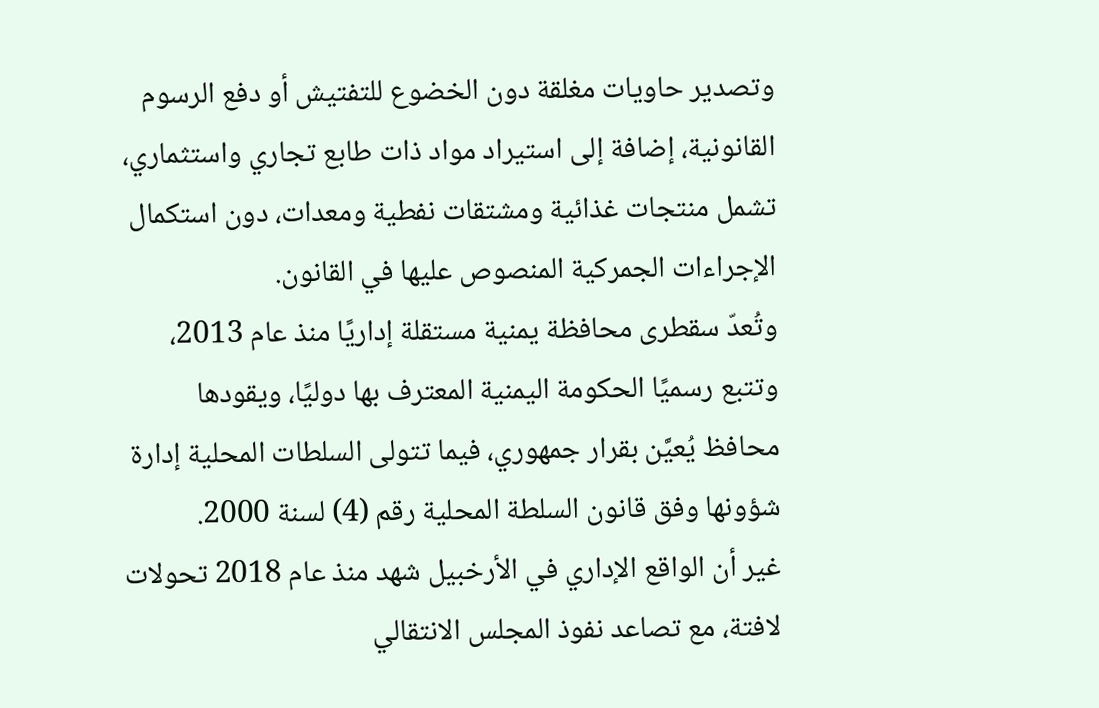وتصدير حاويات مغلقة دون الخضوع للتفتيش أو دفع الرسوم القانونية، إضافة إلى استيراد مواد ذات طابع تجاري واستثماري، تشمل منتجات غذائية ومشتقات نفطية ومعدات، دون استكمال الإجراءات الجمركية المنصوص عليها في القانون.
وتُعدّ سقطرى محافظة يمنية مستقلة إداريًا منذ عام 2013، وتتبع رسميًا الحكومة اليمنية المعترف بها دوليًا، ويقودها محافظ يُعيَّن بقرار جمهوري، فيما تتولى السلطات المحلية إدارة شؤونها وفق قانون السلطة المحلية رقم (4) لسنة 2000.
غير أن الواقع الإداري في الأرخبيل شهد منذ عام 2018 تحولات لافتة، مع تصاعد نفوذ المجلس الانتقالي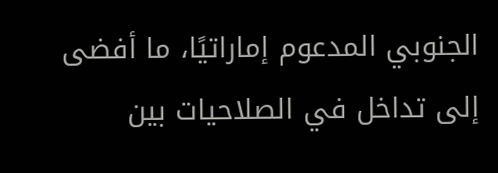الجنوبي المدعوم إماراتيًا، ما أفضى إلى تداخل في الصلاحيات بين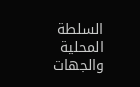السلطة المحلية والجهات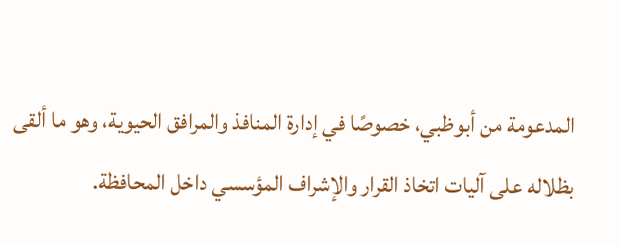المدعومة من أبوظبي، خصوصًا في إدارة المنافذ والمرافق الحيوية، وهو ما ألقى بظلاله على آليات اتخاذ القرار والإشراف المؤسسي داخل المحافظة.